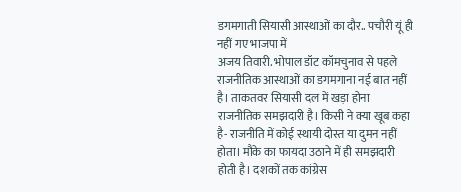डगमगाती सियासी आस्थाओं का दौर.. पचौरी यूं ही नहीं गए भाजपा में
अजय तिवारी. भोपाल डॉट कॉमचुनाव से पहले राजनीतिक आस्थाओं का डगमगाना नई बात नहीं है। ताकतवर सियासी दल में खड़ा होना राजनीतिक समझदारी है। किसी ने क्या खूब कहा है- राजनीति में कोई स्थायी दोस्त या दुमन नहीं होता। मौके का फायदा उठाने में ही समझदारी होती है। दशकों तक कांग्रेस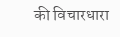की विचारधारा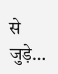से जुड़े…